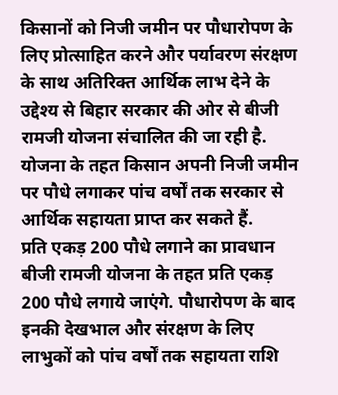किसानों को निजी जमीन पर पौधारोपण के लिए प्रोत्साहित करने और पर्यावरण संरक्षण के साथ अतिरिक्त आर्थिक लाभ देने के उद्देश्य से बिहार सरकार की ओर से बीजी रामजी योजना संचालित की जा रही है. योजना के तहत किसान अपनी निजी जमीन पर पौधे लगाकर पांच वर्षों तक सरकार से आर्थिक सहायता प्राप्त कर सकते हैं.
प्रति एकड़ 200 पौधे लगाने का प्रावधान
बीजी रामजी योजना के तहत प्रति एकड़ 200 पौधे लगाये जाएंगे. पौधारोपण के बाद इनकी देखभाल और संरक्षण के लिए लाभुकों को पांच वर्षों तक सहायता राशि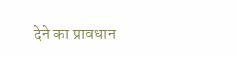देने का प्रावधान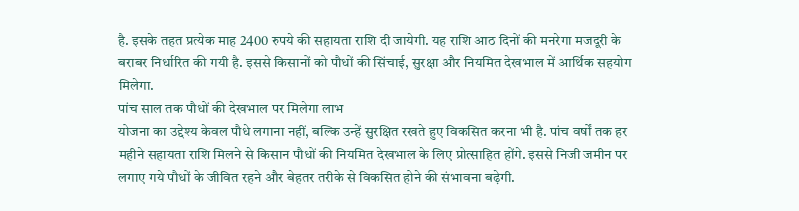है. इसके तहत प्रत्येक माह 2400 रुपये की सहायता राशि दी जायेगी. यह राशि आठ दिनों की मनरेगा मजदूरी के बराबर निर्धारित की गयी है. इससे किसानों को पौधों की सिंचाई, सुरक्षा और नियमित देखभाल में आर्थिक सहयोग मिलेगा.
पांच साल तक पौधों की देखभाल पर मिलेगा लाभ
योजना का उद्देश्य केवल पौधे लगाना नहीं, बल्कि उन्हें सुरक्षित रखते हुए विकसित करना भी है. पांच वर्षों तक हर महीने सहायता राशि मिलने से किसान पौधों की नियमित देखभाल के लिए प्रोत्साहित होंगे. इससे निजी जमीन पर लगाए गये पौधों के जीवित रहने और बेहतर तरीके से विकसित होने की संभावना बढ़ेगी.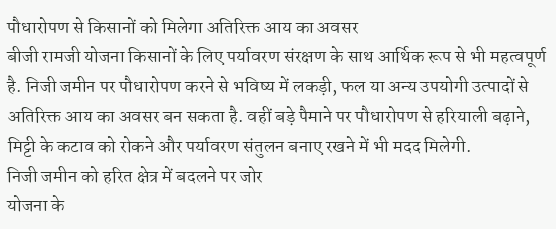पौधारोपण से किसानों को मिलेगा अतिरिक्त आय का अवसर
बीजी रामजी योजना किसानों के लिए पर्यावरण संरक्षण के साथ आर्थिक रूप से भी महत्वपूर्ण है. निजी जमीन पर पौधारोपण करने से भविष्य में लकड़ी, फल या अन्य उपयोगी उत्पादों से अतिरिक्त आय का अवसर बन सकता है. वहीं बड़े पैमाने पर पौधारोपण से हरियाली बढ़ाने, मिट्टी के कटाव को रोकने और पर्यावरण संतुलन बनाए रखने में भी मदद मिलेगी.
निजी जमीन को हरित क्षेत्र में बदलने पर जोर
योजना के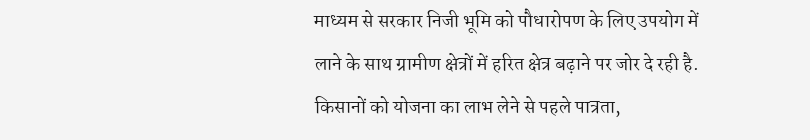माध्यम से सरकार निजी भूमि को पौधारोपण के लिए उपयोग में लाने के साथ ग्रामीण क्षेत्रों में हरित क्षेत्र बढ़ाने पर जोर दे रही है. किसानों को योजना का लाभ लेने से पहले पात्रता,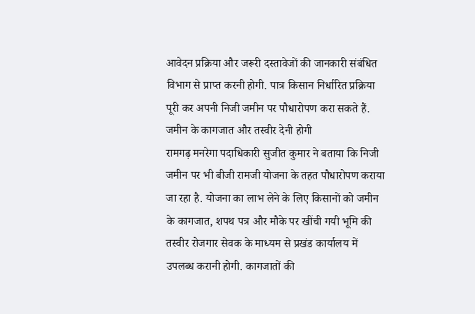आवेदन प्रक्रिया और जरूरी दस्तावेजों की जानकारी संबंधित विभाग से प्राप्त करनी होगी. पात्र किसान निर्धारित प्रक्रिया पूरी कर अपनी निजी जमीन पर पौधारोपण करा सकते हैं.
जमीन के कागजात और तस्वीर देनी होगी
रामगढ़ मनरेगा पदाधिकारी सुजीत कुमार ने बताया कि निजी जमीन पर भी बीजी रामजी योजना के तहत पौधारोपण कराया जा रहा है. योजना का लाभ लेने के लिए किसानों को जमीन के कागजात, शपथ पत्र और मौके पर खींची गयी भूमि की तस्वीर रोजगार सेवक के माध्यम से प्रखंड कार्यालय में उपलब्ध करानी होगी. कागजातों की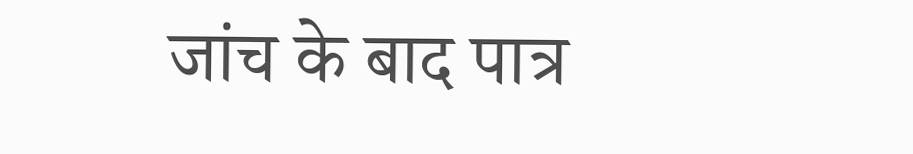जांच के बाद पात्र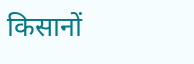किसानों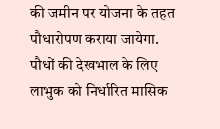की जमीन पर योजना के तहत पौधारोपण कराया जायेगा. पौधों की देखभाल के लिए लाभुक को निर्धारित मासिक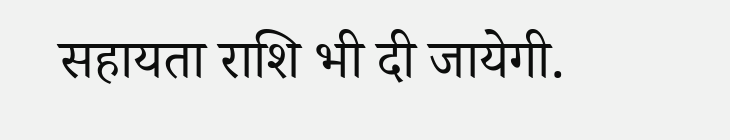सहायता राशि भी दी जायेगी.